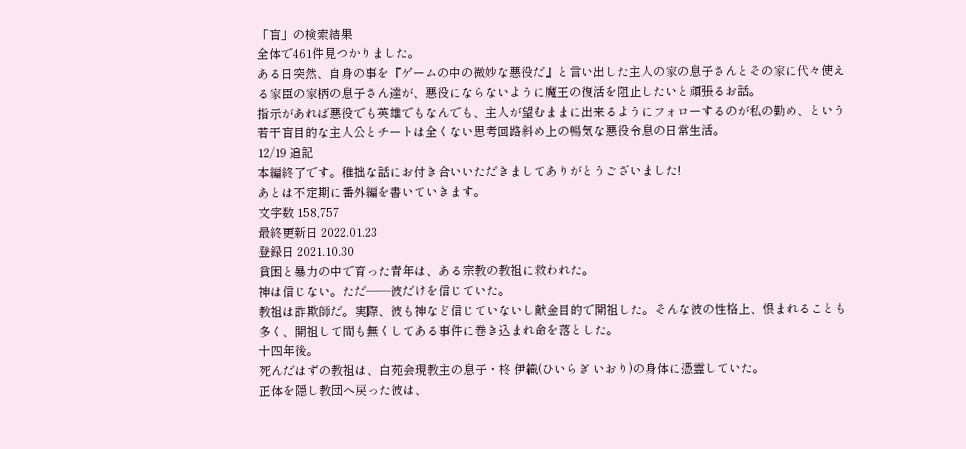「盲」の検索結果
全体で461件見つかりました。
ある日突然、自身の事を『ゲームの中の微妙な悪役だ』と言い出した主人の家の息子さんとその家に代々使える家臣の家柄の息子さん達が、悪役にならないように魔王の復活を阻止したいと頑張るお話。
指示があれば悪役でも英雄でもなんでも、主人が望むままに出来るようにフォローするのが私の勤め、という若干盲目的な主人公とチートは全くない思考回路斜め上の暢気な悪役令息の日常生活。
12/19 追記
本編終了です。稚拙な話にお付き合いいただきましてありがとうございました!
あとは不定期に番外編を書いていきます。
文字数 158,757
最終更新日 2022.01.23
登録日 2021.10.30
貧困と暴力の中で育った青年は、ある宗教の教祖に救われた。
神は信じない。ただ――彼だけを信じていた。
教祖は詐欺師だ。実際、彼も神など信じていないし献金目的で開祖した。そんな彼の性格上、恨まれることも多く、開祖して間も無くしてある事件に巻き込まれ命を落とした。
十四年後。
死んだはずの教祖は、白苑会現教主の息子・柊 伊織(ひいらぎ いおり)の身体に憑霊していた。
正体を隠し教団へ戻った彼は、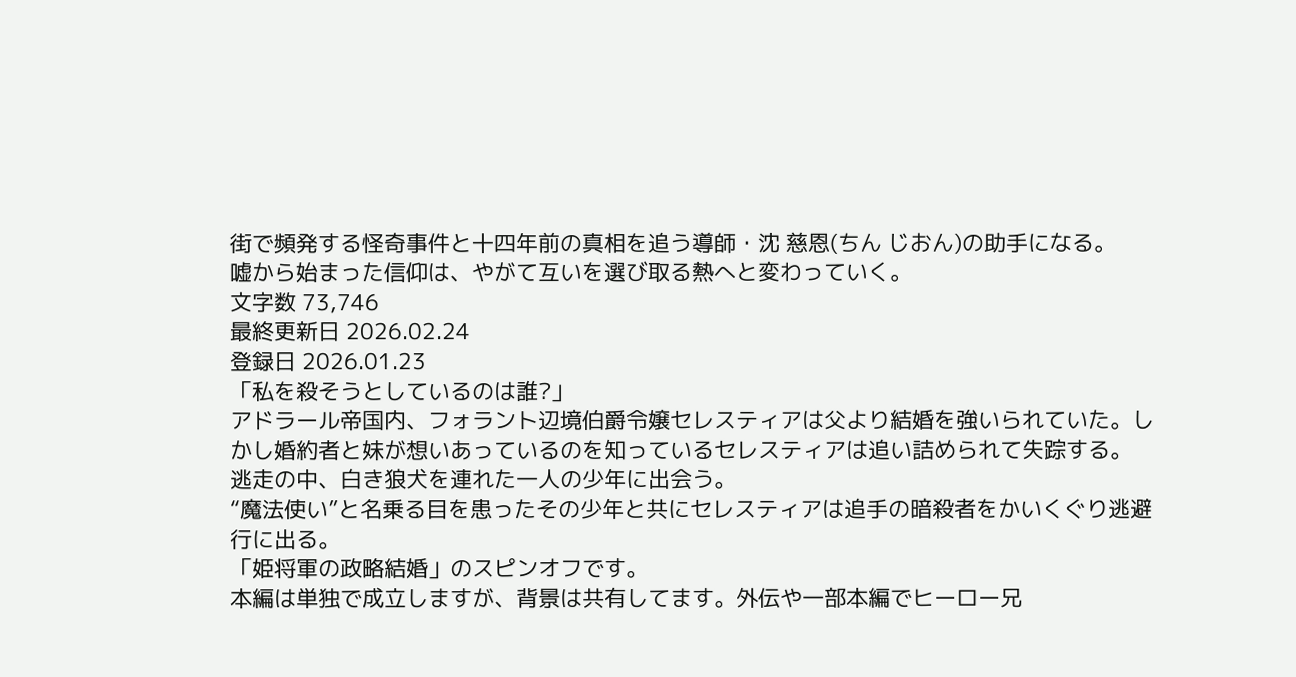街で頻発する怪奇事件と十四年前の真相を追う導師・沈 慈恩(ちん じおん)の助手になる。
嘘から始まった信仰は、やがて互いを選び取る熱へと変わっていく。
文字数 73,746
最終更新日 2026.02.24
登録日 2026.01.23
「私を殺そうとしているのは誰?」
アドラール帝国内、フォラント辺境伯爵令嬢セレスティアは父より結婚を強いられていた。しかし婚約者と妹が想いあっているのを知っているセレスティアは追い詰められて失踪する。
逃走の中、白き狼犬を連れた一人の少年に出会う。
“魔法使い”と名乗る目を患ったその少年と共にセレスティアは追手の暗殺者をかいくぐり逃避行に出る。
「姫将軍の政略結婚」のスピンオフです。
本編は単独で成立しますが、背景は共有してます。外伝や一部本編でヒーロー兄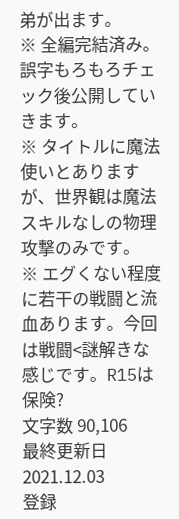弟が出ます。
※ 全編完結済み。誤字もろもろチェック後公開していきます。
※ タイトルに魔法使いとありますが、世界観は魔法スキルなしの物理攻撃のみです。
※ エグくない程度に若干の戦闘と流血あります。今回は戦闘<謎解きな感じです。R15は保険?
文字数 90,106
最終更新日 2021.12.03
登録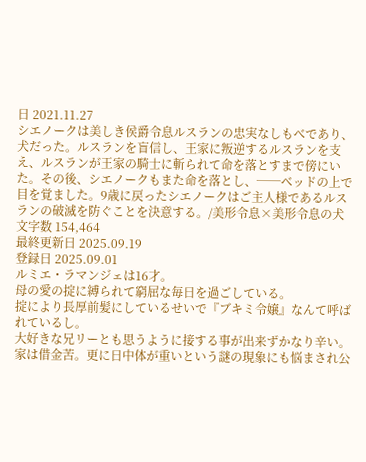日 2021.11.27
シエノークは美しき侯爵令息ルスランの忠実なしもべであり、犬だった。ルスランを盲信し、王家に叛逆するルスランを支え、ルスランが王家の騎士に斬られて命を落とすまで傍にいた。その後、シエノークもまた命を落とし、──ベッドの上で目を覚ました。9歳に戻ったシエノークはご主人様であるルスランの破滅を防ぐことを決意する。/美形令息×美形令息の犬
文字数 154,464
最終更新日 2025.09.19
登録日 2025.09.01
ルミエ・ラマンジェは16才。
母の愛の掟に縛られて窮屈な毎日を過ごしている。
掟により長厚前髪にしているせいで『ブキミ令嬢』なんて呼ばれているし。
大好きな兄リーとも思うように接する事が出来ずかなり辛い。
家は借金苦。更に日中体が重いという謎の現象にも悩まされ公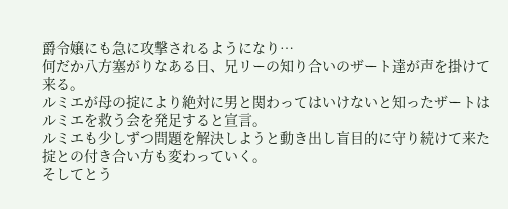爵令嬢にも急に攻撃されるようになり…
何だか八方塞がりなある日、兄リーの知り合いのザート達が声を掛けて来る。
ルミエが母の掟により絶対に男と関わってはいけないと知ったザートはルミエを救う会を発足すると宣言。
ルミエも少しずつ問題を解決しようと動き出し盲目的に守り続けて来た掟との付き合い方も変わっていく。
そしてとう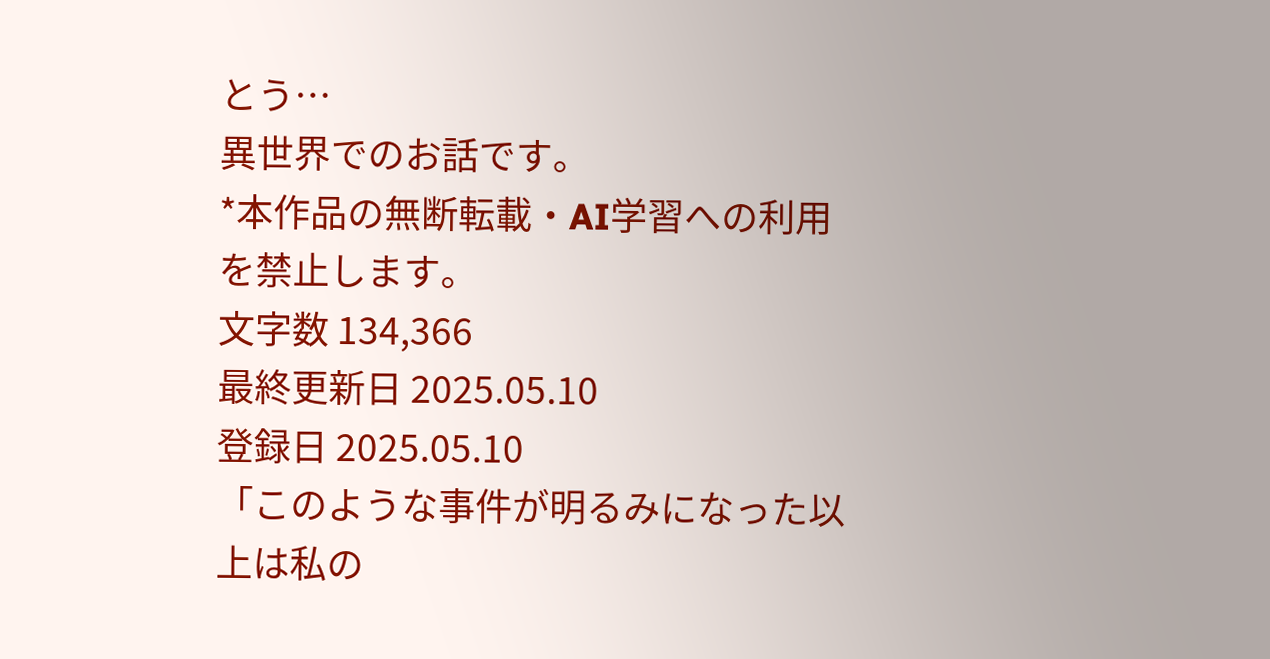とう…
異世界でのお話です。
*本作品の無断転載・AI学習への利用を禁止します。
文字数 134,366
最終更新日 2025.05.10
登録日 2025.05.10
「このような事件が明るみになった以上は私の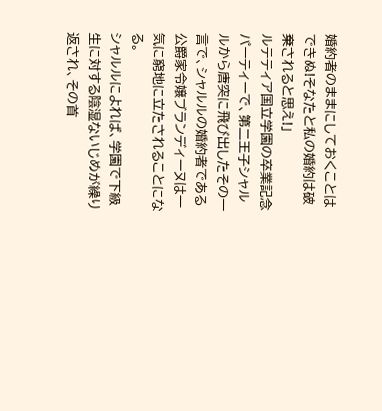婚約者のままにしておくことはできぬ!そなたと私の婚約は破棄されると思え!」
ルテティア国立学園の卒業記念パーティーで、第二王子シャルルから唐突に飛び出したその一言で、シャルルの婚約者である公爵家令嬢ブランディーヌは一気に窮地に立たされることになる。
シャルルによれば、学園で下級生に対する陰湿ないじめが繰り返され、その首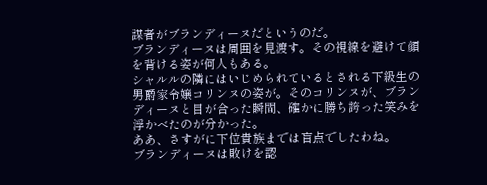謀者がブランディーヌだというのだ。
ブランディーヌは周囲を見渡す。その視線を避けて顔を背ける姿が何人もある。
シャルルの隣にはいじめられているとされる下級生の男爵家令嬢コリンヌの姿が。そのコリンヌが、ブランディーヌと目が合った瞬間、確かに勝ち誇った笑みを浮かべたのが分かった。
ああ、さすがに下位貴族までは盲点でしたわね。
ブランディーヌは敗けを認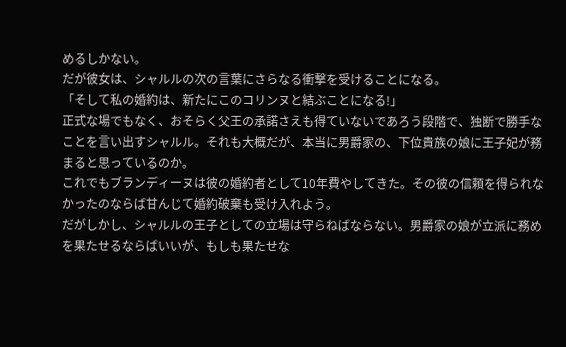めるしかない。
だが彼女は、シャルルの次の言葉にさらなる衝撃を受けることになる。
「そして私の婚約は、新たにこのコリンヌと結ぶことになる!」
正式な場でもなく、おそらく父王の承諾さえも得ていないであろう段階で、独断で勝手なことを言い出すシャルル。それも大概だが、本当に男爵家の、下位貴族の娘に王子妃が務まると思っているのか。
これでもブランディーヌは彼の婚約者として10年費やしてきた。その彼の信頼を得られなかったのならば甘んじて婚約破棄も受け入れよう。
だがしかし、シャルルの王子としての立場は守らねばならない。男爵家の娘が立派に務めを果たせるならばいいが、もしも果たせな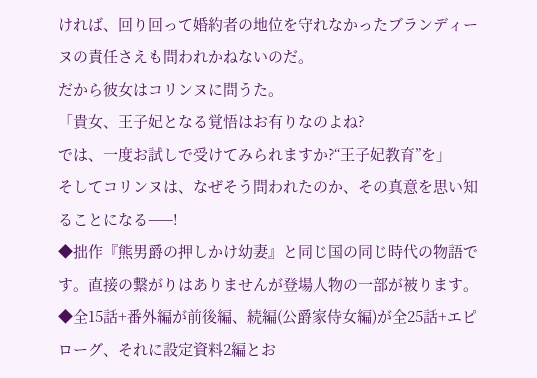ければ、回り回って婚約者の地位を守れなかったブランディーヌの責任さえも問われかねないのだ。
だから彼女はコリンヌに問うた。
「貴女、王子妃となる覚悟はお有りなのよね?
では、一度お試しで受けてみられますか?“王子妃教育”を」
そしてコリンヌは、なぜそう問われたのか、その真意を思い知ることになる⸺!
◆拙作『熊男爵の押しかけ幼妻』と同じ国の同じ時代の物語です。直接の繋がりはありませんが登場人物の一部が被ります。
◆全15話+番外編が前後編、続編(公爵家侍女編)が全25話+エピローグ、それに設定資料2編とお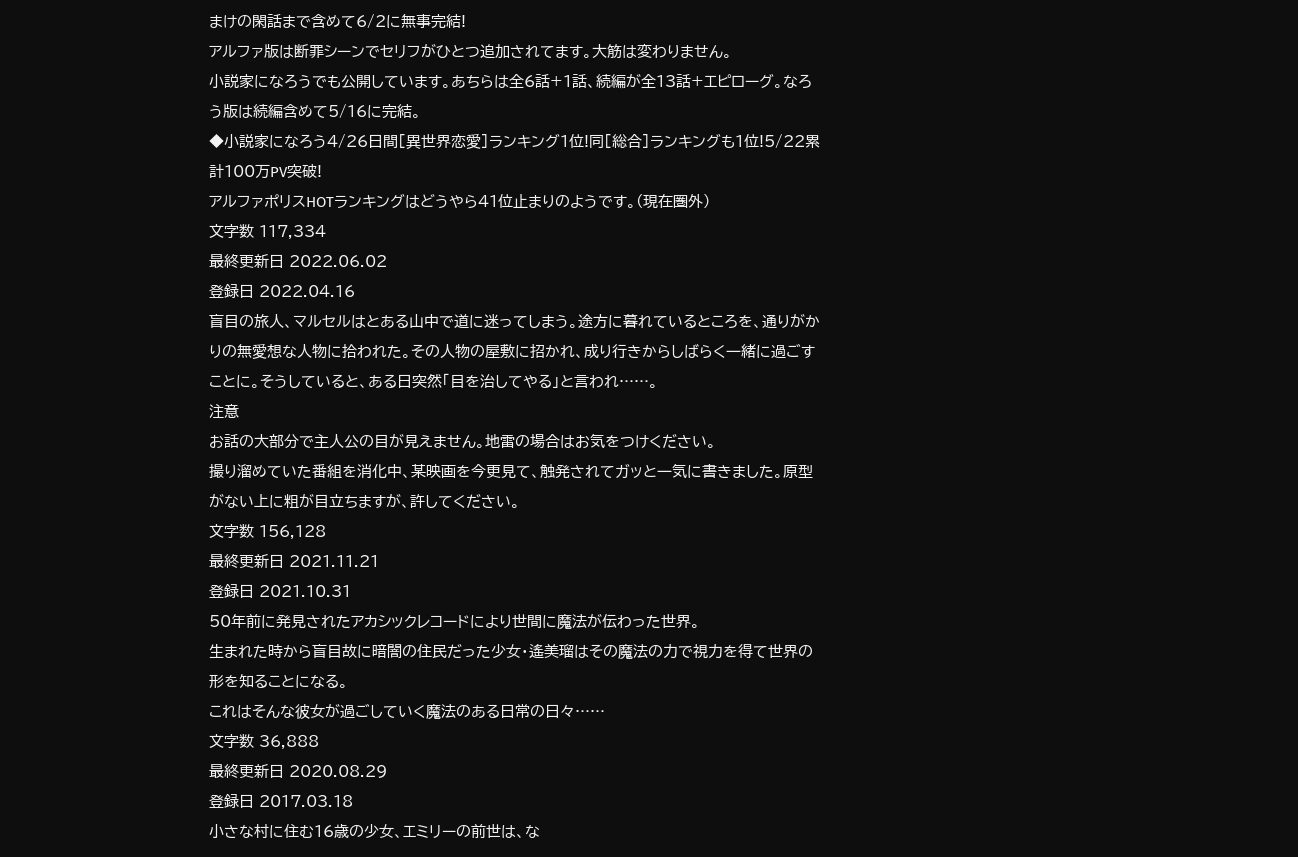まけの閑話まで含めて6/2に無事完結!
アルファ版は断罪シーンでセリフがひとつ追加されてます。大筋は変わりません。
小説家になろうでも公開しています。あちらは全6話+1話、続編が全13話+エピローグ。なろう版は続編含めて5/16に完結。
◆小説家になろう4/26日間[異世界恋愛]ランキング1位!同[総合]ランキングも1位!5/22累計100万PV突破!
アルファポリスHOTランキングはどうやら41位止まりのようです。(現在圏外)
文字数 117,334
最終更新日 2022.06.02
登録日 2022.04.16
盲目の旅人、マルセルはとある山中で道に迷ってしまう。途方に暮れているところを、通りがかりの無愛想な人物に拾われた。その人物の屋敷に招かれ、成り行きからしばらく一緒に過ごすことに。そうしていると、ある日突然「目を治してやる」と言われ……。
注意
お話の大部分で主人公の目が見えません。地雷の場合はお気をつけください。
撮り溜めていた番組を消化中、某映画を今更見て、触発されてガッと一気に書きました。原型がない上に粗が目立ちますが、許してください。
文字数 156,128
最終更新日 2021.11.21
登録日 2021.10.31
50年前に発見されたアカシックレコードにより世間に魔法が伝わった世界。
生まれた時から盲目故に暗闇の住民だった少女・遙美瑠はその魔法の力で視力を得て世界の形を知ることになる。
これはそんな彼女が過ごしていく魔法のある日常の日々……
文字数 36,888
最終更新日 2020.08.29
登録日 2017.03.18
小さな村に住む16歳の少女、エミリーの前世は、な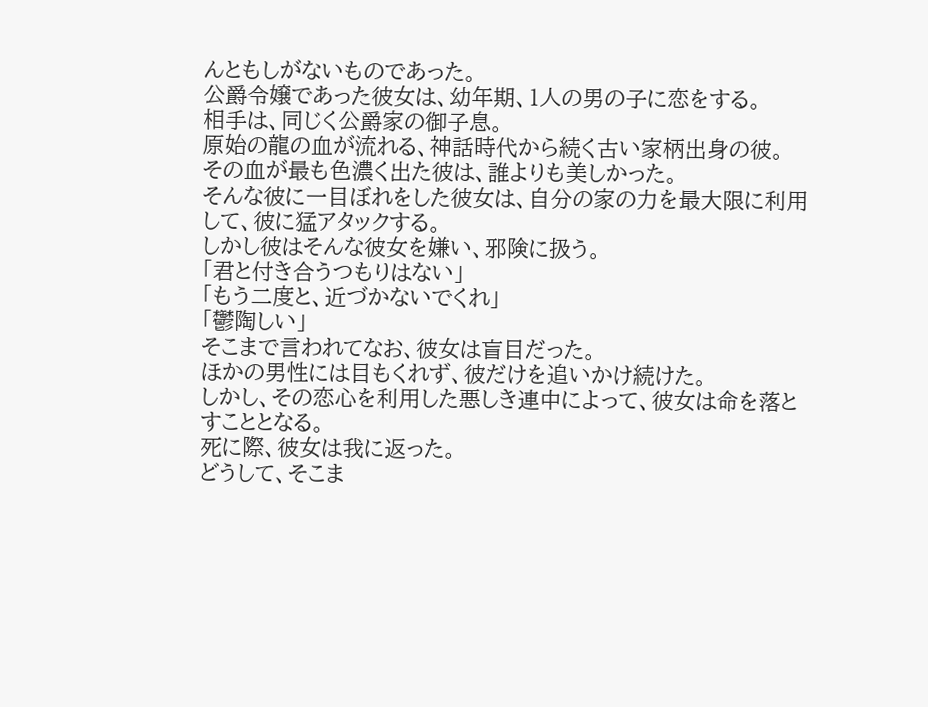んともしがないものであった。
公爵令嬢であった彼女は、幼年期、1人の男の子に恋をする。
相手は、同じく公爵家の御子息。
原始の龍の血が流れる、神話時代から続く古い家柄出身の彼。
その血が最も色濃く出た彼は、誰よりも美しかった。
そんな彼に一目ぼれをした彼女は、自分の家の力を最大限に利用して、彼に猛アタックする。
しかし彼はそんな彼女を嫌い、邪険に扱う。
「君と付き合うつもりはない」
「もう二度と、近づかないでくれ」
「鬱陶しい」
そこまで言われてなお、彼女は盲目だった。
ほかの男性には目もくれず、彼だけを追いかけ続けた。
しかし、その恋心を利用した悪しき連中によって、彼女は命を落とすこととなる。
死に際、彼女は我に返った。
どうして、そこま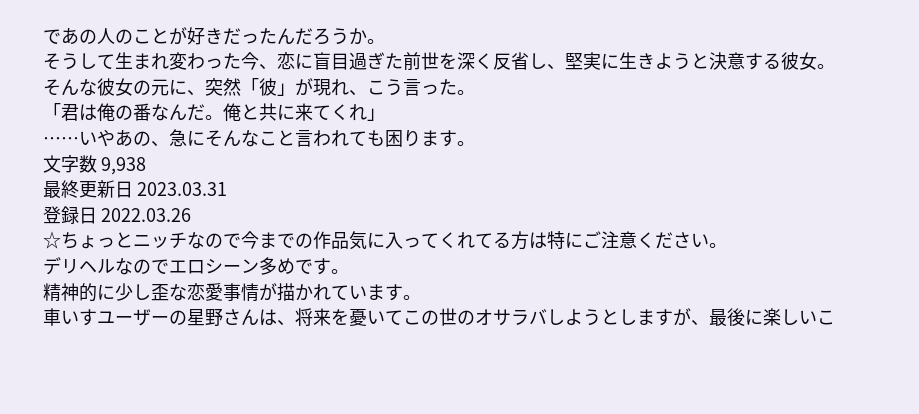であの人のことが好きだったんだろうか。
そうして生まれ変わった今、恋に盲目過ぎた前世を深く反省し、堅実に生きようと決意する彼女。
そんな彼女の元に、突然「彼」が現れ、こう言った。
「君は俺の番なんだ。俺と共に来てくれ」
……いやあの、急にそんなこと言われても困ります。
文字数 9,938
最終更新日 2023.03.31
登録日 2022.03.26
☆ちょっとニッチなので今までの作品気に入ってくれてる方は特にご注意ください。
デリヘルなのでエロシーン多めです。
精神的に少し歪な恋愛事情が描かれています。
車いすユーザーの星野さんは、将来を憂いてこの世のオサラバしようとしますが、最後に楽しいこ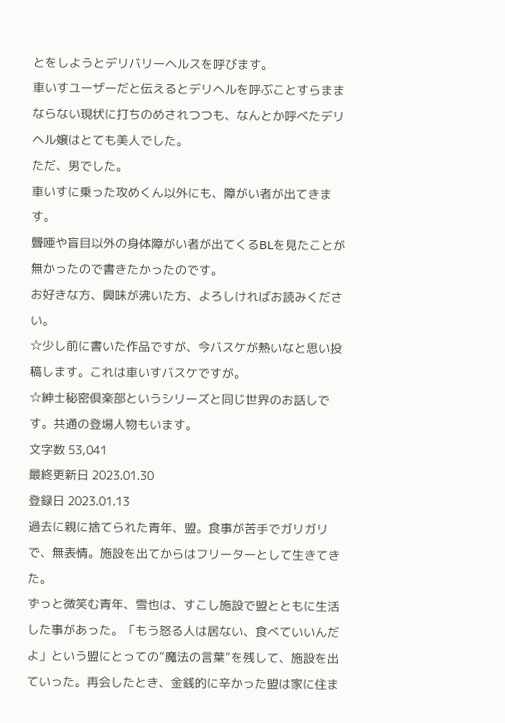とをしようとデリバリーヘルスを呼びます。
車いすユーザーだと伝えるとデリヘルを呼ぶことすらままならない現状に打ちのめされつつも、なんとか呼べたデリヘル嬢はとても美人でした。
ただ、男でした。
車いすに乗った攻めくん以外にも、障がい者が出てきます。
聾唖や盲目以外の身体障がい者が出てくるBLを見たことが無かったので書きたかったのです。
お好きな方、興味が沸いた方、よろしければお読みください。
☆少し前に書いた作品ですが、今バスケが熱いなと思い投稿します。これは車いすバスケですが。
☆紳士秘密倶楽部というシリーズと同じ世界のお話しです。共通の登場人物もいます。
文字数 53,041
最終更新日 2023.01.30
登録日 2023.01.13
過去に親に捨てられた青年、盟。食事が苦手でガリガリで、無表情。施設を出てからはフリーターとして生きてきた。
ずっと微笑む青年、雪也は、すこし施設で盟とともに生活した事があった。「もう怒る人は居ない、食べていいんだよ」という盟にとっての”魔法の言葉”を残して、施設を出ていった。再会したとき、金銭的に辛かった盟は家に住ま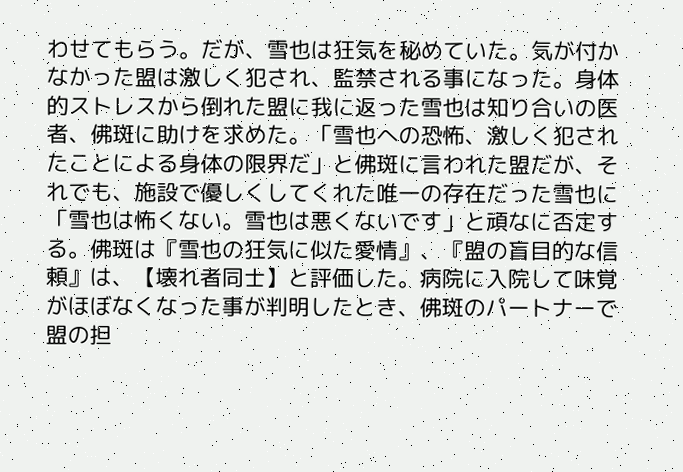わせてもらう。だが、雪也は狂気を秘めていた。気が付かなかった盟は激しく犯され、監禁される事になった。身体的ストレスから倒れた盟に我に返った雪也は知り合いの医者、佛斑に助けを求めた。「雪也への恐怖、激しく犯されたことによる身体の限界だ」と佛斑に言われた盟だが、それでも、施設で優しくしてくれた唯一の存在だった雪也に「雪也は怖くない。雪也は悪くないです」と頑なに否定する。佛斑は『雪也の狂気に似た愛情』、『盟の盲目的な信頼』は、【壊れ者同士】と評価した。病院に入院して味覚がほぼなくなった事が判明したとき、佛斑のパートナーで盟の担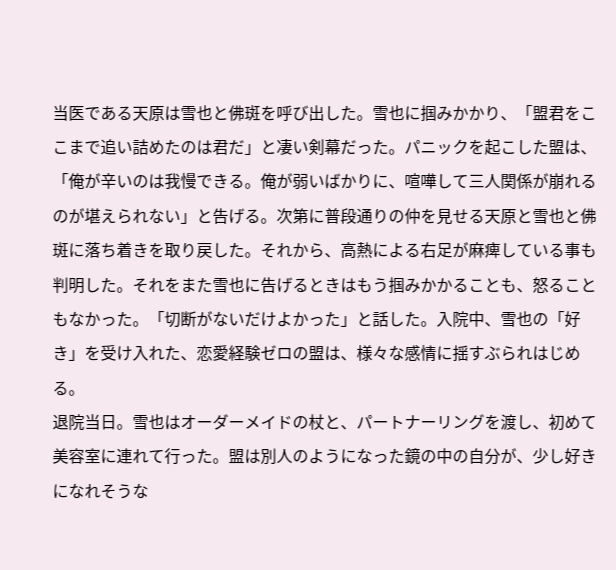当医である天原は雪也と佛斑を呼び出した。雪也に掴みかかり、「盟君をここまで追い詰めたのは君だ」と凄い剣幕だった。パニックを起こした盟は、「俺が辛いのは我慢できる。俺が弱いばかりに、喧嘩して三人関係が崩れるのが堪えられない」と告げる。次第に普段通りの仲を見せる天原と雪也と佛斑に落ち着きを取り戻した。それから、高熱による右足が麻痺している事も判明した。それをまた雪也に告げるときはもう掴みかかることも、怒ることもなかった。「切断がないだけよかった」と話した。入院中、雪也の「好き」を受け入れた、恋愛経験ゼロの盟は、様々な感情に揺すぶられはじめる。
退院当日。雪也はオーダーメイドの杖と、パートナーリングを渡し、初めて美容室に連れて行った。盟は別人のようになった鏡の中の自分が、少し好きになれそうな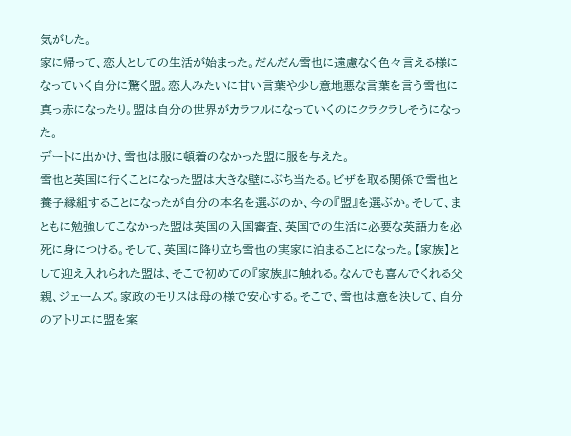気がした。
家に帰って、恋人としての生活が始まった。だんだん雪也に遠慮なく色々言える様になっていく自分に驚く盟。恋人みたいに甘い言葉や少し意地悪な言葉を言う雪也に真っ赤になったり。盟は自分の世界がカラフルになっていくのにクラクラしそうになった。
デートに出かけ、雪也は服に頓着のなかった盟に服を与えた。
雪也と英国に行くことになった盟は大きな壁にぶち当たる。ビザを取る関係で雪也と養子縁組することになったが自分の本名を選ぶのか、今の『盟』を選ぶか。そして、まともに勉強してこなかった盟は英国の入国審査、英国での生活に必要な英語力を必死に身につける。そして、英国に降り立ち雪也の実家に泊まることになった。【家族】として迎え入れられた盟は、そこで初めての『家族』に触れる。なんでも喜んでくれる父親、ジェームズ。家政のモリスは母の様で安心する。そこで、雪也は意を決して、自分のアトリエに盟を案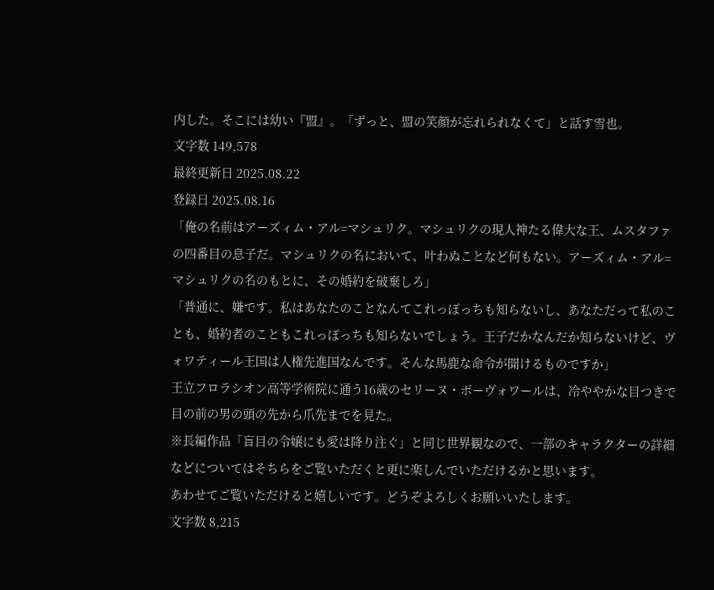内した。そこには幼い『盟』。「ずっと、盟の笑顔が忘れられなくて」と話す雪也。
文字数 149,578
最終更新日 2025.08.22
登録日 2025.08.16
「俺の名前はアーズィム・アル=マシュリク。マシュリクの現人神たる偉大な王、ムスタファの四番目の息子だ。マシュリクの名において、叶わぬことなど何もない。アーズィム・アル=マシュリクの名のもとに、その婚約を破棄しろ」
「普通に、嫌です。私はあなたのことなんてこれっぽっちも知らないし、あなただって私のことも、婚約者のこともこれっぽっちも知らないでしょう。王子だかなんだか知らないけど、ヴォワティール王国は人権先進国なんです。そんな馬鹿な命令が聞けるものですか」
王立フロラシオン高等学術院に通う16歳のセリーヌ・ボーヴォワールは、冷ややかな目つきで目の前の男の頭の先から爪先までを見た。
※長編作品「盲目の令嬢にも愛は降り注ぐ」と同じ世界観なので、一部のキャラクターの詳細などについてはそちらをご覧いただくと更に楽しんでいただけるかと思います。
あわせてご覧いただけると嬉しいです。どうぞよろしくお願いいたします。
文字数 8,215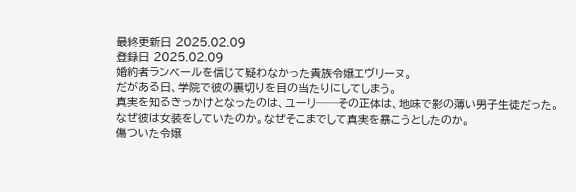最終更新日 2025.02.09
登録日 2025.02.09
婚約者ランベールを信じて疑わなかった貴族令嬢エヴリーヌ。
だがある日、学院で彼の裏切りを目の当たりにしてしまう。
真実を知るきっかけとなったのは、ユーリ──その正体は、地味で影の薄い男子生徒だった。
なぜ彼は女装をしていたのか。なぜそこまでして真実を暴こうとしたのか。
傷ついた令嬢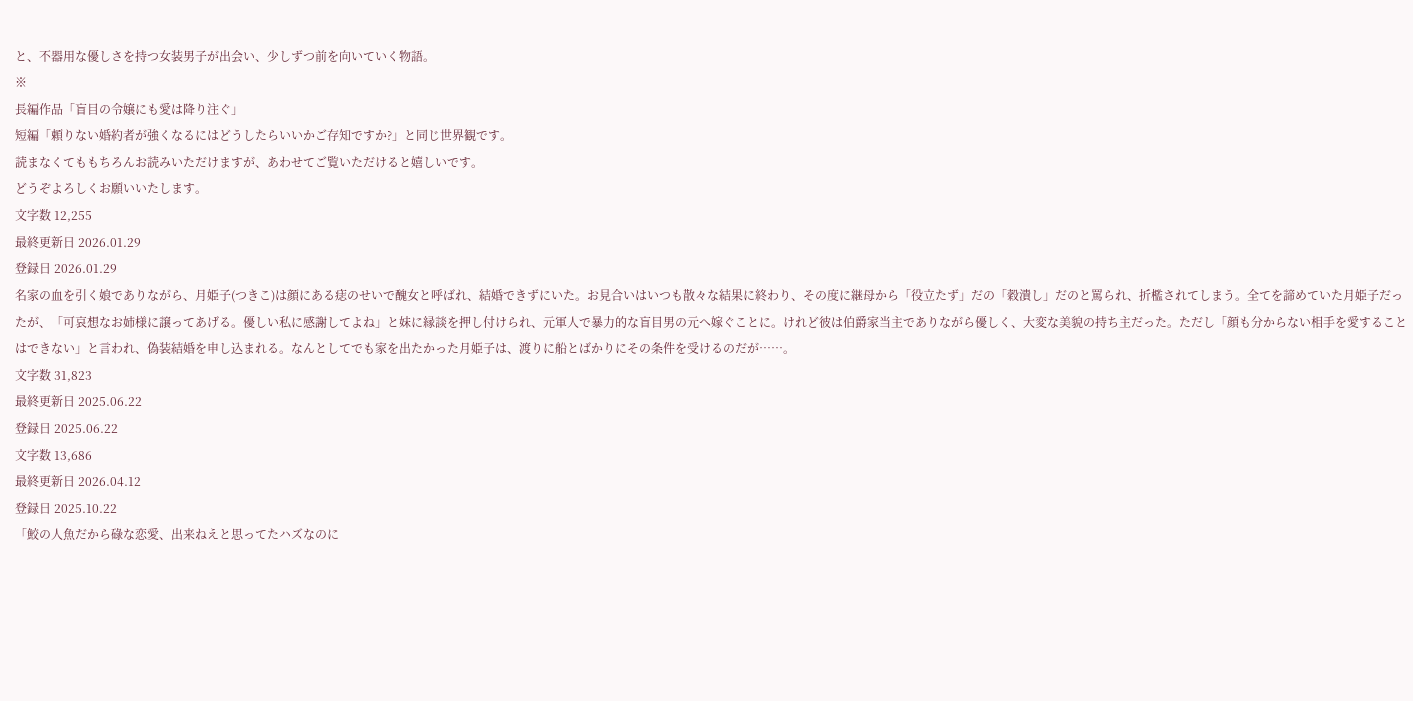と、不器用な優しさを持つ女装男子が出会い、少しずつ前を向いていく物語。
※
長編作品「盲目の令嬢にも愛は降り注ぐ」
短編「頼りない婚約者が強くなるにはどうしたらいいかご存知ですか?」と同じ世界観です。
読まなくてももちろんお読みいただけますが、あわせてご覧いただけると嬉しいです。
どうぞよろしくお願いいたします。
文字数 12,255
最終更新日 2026.01.29
登録日 2026.01.29
名家の血を引く娘でありながら、月姫子(つきこ)は顔にある痣のせいで醜女と呼ばれ、結婚できずにいた。お見合いはいつも散々な結果に終わり、その度に継母から「役立たず」だの「穀潰し」だのと罵られ、折檻されてしまう。全てを諦めていた月姫子だったが、「可哀想なお姉様に譲ってあげる。優しい私に感謝してよね」と妹に縁談を押し付けられ、元軍人で暴力的な盲目男の元へ嫁ぐことに。けれど彼は伯爵家当主でありながら優しく、大変な美貌の持ち主だった。ただし「顔も分からない相手を愛することはできない」と言われ、偽装結婚を申し込まれる。なんとしてでも家を出たかった月姫子は、渡りに船とばかりにその条件を受けるのだが……。
文字数 31,823
最終更新日 2025.06.22
登録日 2025.06.22
文字数 13,686
最終更新日 2026.04.12
登録日 2025.10.22
「鮫の人魚だから碌な恋愛、出来ねえと思ってたハズなのに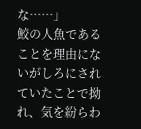な……」
鮫の人魚であることを理由にないがしろにされていたことで拗れ、気を紛らわ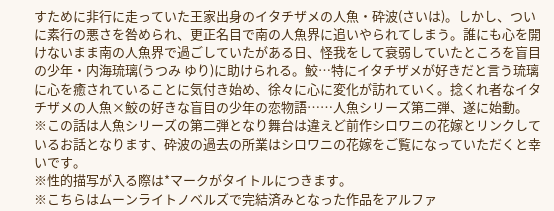すために非行に走っていた王家出身のイタチザメの人魚・砕波(さいは)。しかし、ついに素行の悪さを咎められ、更正名目で南の人魚界に追いやられてしまう。誰にも心を開けないまま南の人魚界で過ごしていたがある日、怪我をして衰弱していたところを盲目の少年・内海琉璃(うつみ ゆり)に助けられる。鮫…特にイタチザメが好きだと言う琉璃に心を癒されていることに気付き始め、徐々に心に変化が訪れていく。捻くれ者なイタチザメの人魚×鮫の好きな盲目の少年の恋物語……人魚シリーズ第二弾、遂に始動。
※この話は人魚シリーズの第二弾となり舞台は違えど前作シロワニの花嫁とリンクしているお話となります、砕波の過去の所業はシロワニの花嫁をご覧になっていただくと幸いです。
※性的描写が入る際は*マークがタイトルにつきます。
※こちらはムーンライトノベルズで完結済みとなった作品をアルファ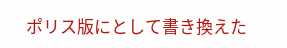ポリス版にとして書き換えた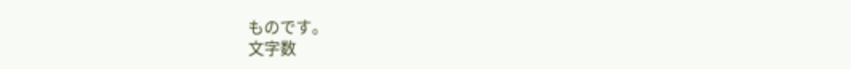ものです。
文字数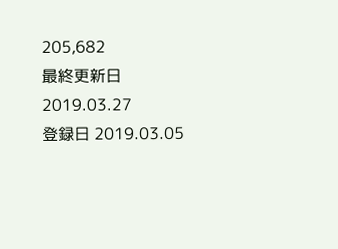205,682
最終更新日 2019.03.27
登録日 2019.03.05